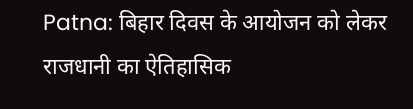Patna: बिहार दिवस के आयोजन को लेकर राजधानी का ऐतिहासिक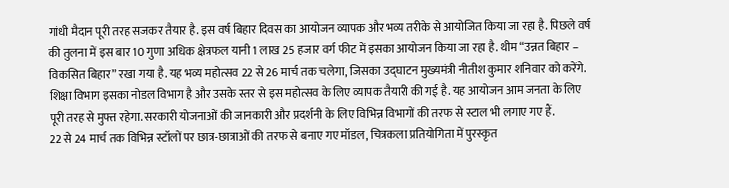गांधी मैदान पूरी तरह सजकर तैयार है. इस वर्ष बिहार दिवस का आयोजन व्यापक और भव्य तरीके से आयोजित किया जा रहा है. पिछले वर्ष की तुलना में इस बार 10 गुणा अधिक क्षेत्रफल यानी 1 लाख 25 हजार वर्ग फीट में इसका आयोजन किया जा रहा है. थीम “उन्नत बिहार – विकसित बिहार” रखा गया है. यह भव्य महोत्सव 22 से 26 मार्च तक चलेगा, जिसका उद्घाटन मुख्यमंत्री नीतीश कुमार शनिवार को करेंगे. शिक्षा विभाग इसका नोडल विभाग है और उसके स्तर से इस महोत्सव के लिए व्यापक तैयारी की गई है. यह आयोजन आम जनता के लिए पूरी तरह से मुफ्त रहेगा. सरकारी योजनाओं की जानकारी और प्रदर्शनी के लिए विभिन्न विभागों की तरफ से स्टाल भी लगाए गए हैं.
22 से 24 मार्च तक विभिन्न स्टॉलों पर छात्र-छात्राओं की तरफ से बनाए गए मॉडल, चित्रकला प्रतियोगिता में पुरस्कृत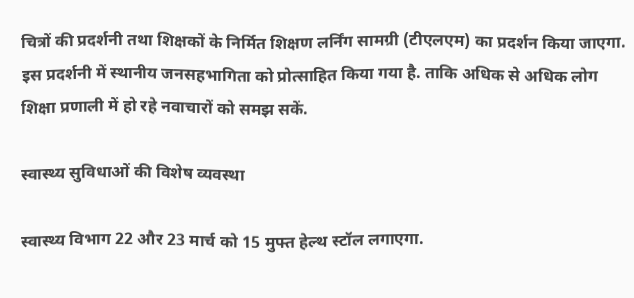चित्रों की प्रदर्शनी तथा शिक्षकों के निर्मित शिक्षण लर्निंग सामग्री (टीएलएम) का प्रदर्शन किया जाएगा. इस प्रदर्शनी में स्थानीय जनसहभागिता को प्रोत्साहित किया गया है. ताकि अधिक से अधिक लोग शिक्षा प्रणाली में हो रहे नवाचारों को समझ सकें.

स्वास्थ्य सुविधाओं की विशेष व्यवस्था

स्वास्थ्य विभाग 22 और 23 मार्च को 15 मुफ्त हेल्थ स्टॉल लगाएगा.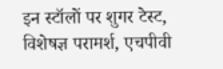इन स्टॉलों पर शुगर टेस्ट, विशेषज्ञ परामर्श, एचपीवी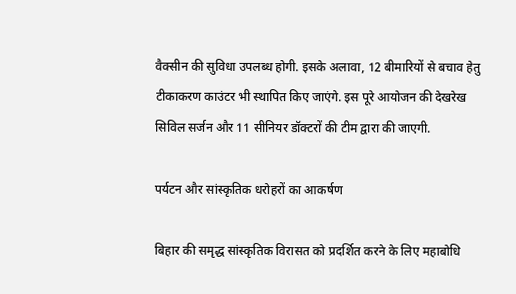वैक्सीन की सुविधा उपलब्ध होगी. इसके अलावा, 12 बीमारियों से बचाव हेतु टीकाकरण काउंटर भी स्थापित किए जाएंगे. इस पूरे आयोजन की देखरेख सिविल सर्जन और 11 सीनियर डॉक्टरों की टीम द्वारा की जाएगी.

पर्यटन और सांस्कृतिक धरोहरों का आकर्षण

बिहार की समृद्ध सांस्कृतिक विरासत को प्रदर्शित करने के लिए महाबोधि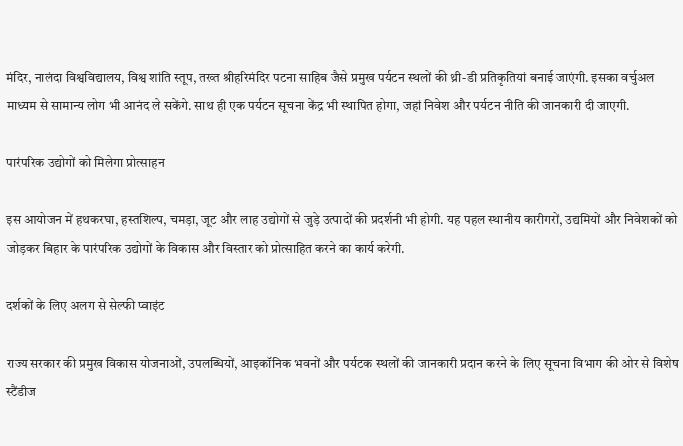मंदिर, नालंदा विश्वविद्यालय, विश्व शांति स्तूप, तख्त श्रीहरिमंदिर पटना साहिब जैसे प्रमुख पर्यटन स्थलों की थ्री-डी प्रतिकृतियां बनाई जाएंगी. इसका वर्चुअल माध्यम से सामान्य लोग भी आनंद ले सकेंगे. साथ ही एक पर्यटन सूचना केंद्र भी स्थापित होगा, जहां निवेश और पर्यटन नीति की जानकारी दी जाएगी.

पारंपरिक उद्योगों को मिलेगा प्रोत्साहन

इस आयोजन में हथकरघा, हस्तशिल्प, चमड़ा, जूट और लाह उद्योगों से जुड़े उत्पादों की प्रदर्शनी भी होगी. यह पहल स्थानीय कारीगरों, उद्यमियों और निवेशकों को जोड़कर बिहार के पारंपरिक उद्योगों के विकास और विस्तार को प्रोत्साहित करने का कार्य करेगी.

दर्शकों के लिए अलग से सेल्फी प्वाइंट

राज्य सरकार की प्रमुख विकास योजनाओं, उपलब्धियों, आइकॉनिक भवनों और पर्यटक स्थलों की जानकारी प्रदान करने के लिए सूचना विभाग की ओर से विशेष स्टैंडीज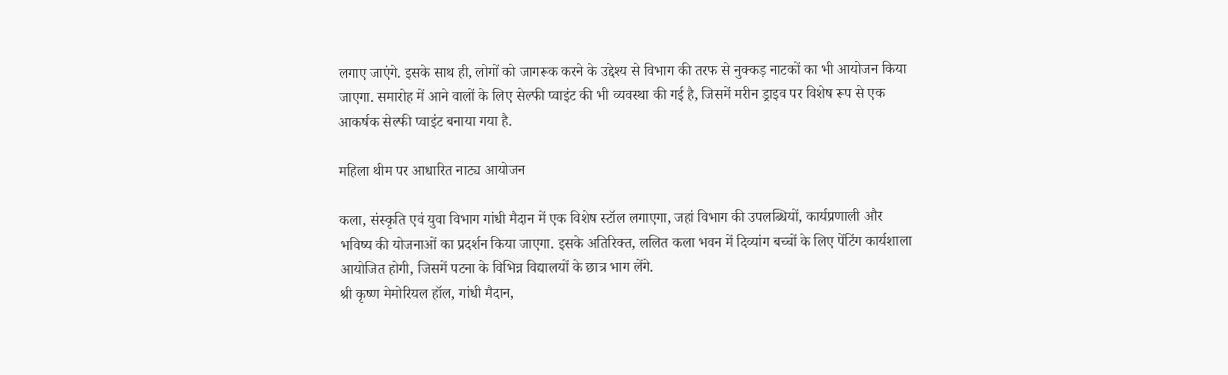लगाए जाएंगे. इसके साथ ही, लोगों को जागरूक करने के उद्देश्य से विभाग की तरफ से नुक्कड़ नाटकों का भी आयोजन किया जाएगा. समारोह में आने वालों के लिए सेल्फी प्वाइंट की भी व्यवस्था की गई है, जिसमें मरीन ड्राइव पर विशेष रूप से एक आकर्षक सेल्फी प्वाइंट बनाया गया है.

महिला थीम पर आधारित नाट्य आयोजन

कला, संस्कृति एवं युवा विभाग गांधी मैदान में एक विशेष स्टॉल लगाएगा, जहां विभाग की उपलब्धियों, कार्यप्रणाली और भविष्य की योजनाओं का प्रदर्शन किया जाएगा. इसके अतिरिक्त, ललित कला भवन में दिव्यांग बच्चों के लिए पेंटिंग कार्यशाला आयोजित होगी, जिसमें पटना के विभिन्न विद्यालयों के छात्र भाग लेंगे.
श्री कृष्ण मेमोरियल हॉल, गांधी मैदान,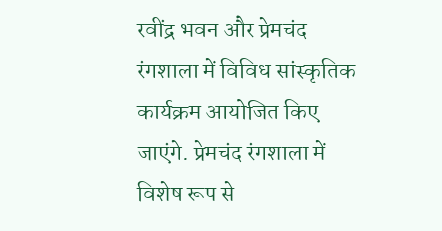रवींद्र भवन और प्रेमचंद रंगशाला में विविध सांस्कृतिक कार्यक्रम आयोजित किए जाएंगे. प्रेमचंद रंगशाला में विशेष रूप से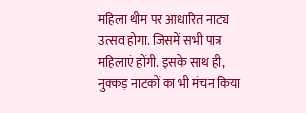महिला थीम पर आधारित नाट्य उत्सव होगा. जिसमें सभी पात्र महिलाएं होंगी. इसके साथ ही, नुक्कड़ नाटकों का भी मंचन किया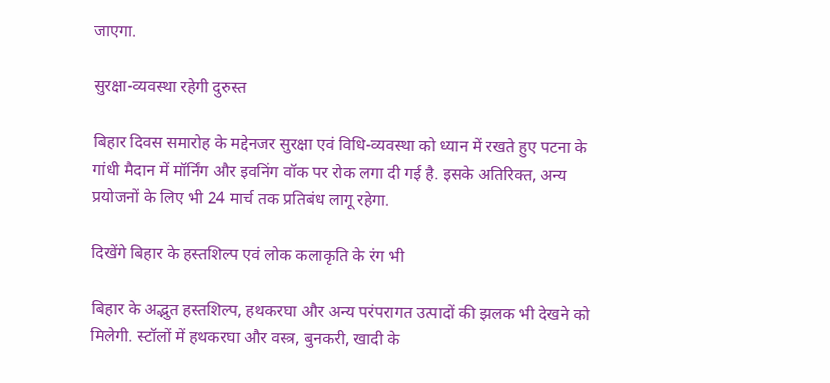जाएगा.

सुरक्षा-व्यवस्था रहेगी दुरुस्त

बिहार दिवस समारोह के मद्देनजर सुरक्षा एवं विधि-व्यवस्था को ध्यान में रखते हुए पटना के गांधी मैदान में मॉर्निंग और इवनिंग वॉक पर रोक लगा दी गई है. इसके अतिरिक्त, अन्य प्रयोजनों के लिए भी 24 मार्च तक प्रतिबंध लागू रहेगा.

दिखेंगे बिहार के हस्तशिल्प एवं लोक कलाकृति के रंग भी

बिहार के अद्भुत हस्तशिल्प, हथकरघा और अन्य परंपरागत उत्पादों की झलक भी देखने को मिलेगी. स्टॉलों में हथकरघा और वस्त्र, बुनकरी, खादी के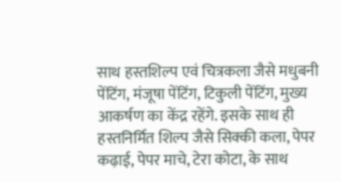साथ हस्तशिल्प एवं चित्रकला जैसे मधुबनी पेंटिंग, मंजूषा पेंटिंग, टिकुली पेंटिंग, मुख्य आकर्षण का केंद्र रहेंगे. इसके साथ ही हस्तनिर्मित शिल्प जैसे सिक्की कला, पेपर कढ़ाई, पेपर माचे, टेरा कोटा, के साथ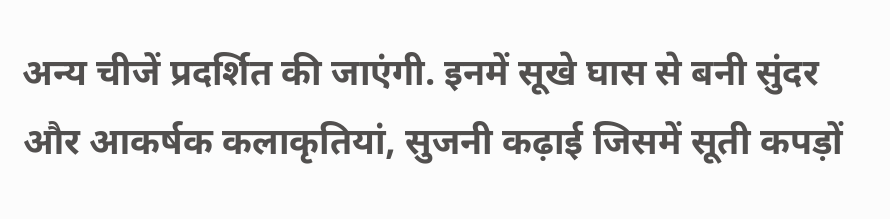अन्य चीजें प्रदर्शित की जाएंगी. इनमें सूखे घास से बनी सुंदर और आकर्षक कलाकृतियां, सुजनी कढ़ाई जिसमें सूती कपड़ों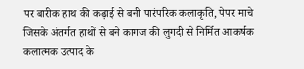पर बारीक हाथ की कढ़ाई से बनी पारंपरिक कलाकृति, पेपर माचे जिसके अंतर्गत हाथों से बने कागज की लुगदी से निर्मित आकर्षक कलात्मक उत्पाद के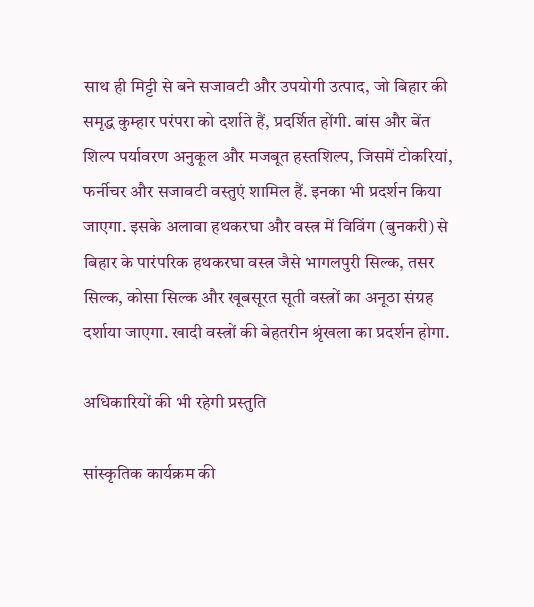साथ ही मिट्टी से बने सजावटी और उपयोगी उत्पाद, जो बिहार की समृद्ध कुम्हार परंपरा को दर्शाते हैं, प्रदर्शित होंगी. बांस और बेंत शिल्प पर्यावरण अनुकूल और मजबूत हस्तशिल्प, जिसमें टोकरियां, फर्नीचर और सजावटी वस्तुएं शामिल हैं. इनका भी प्रदर्शन किया जाएगा. इसके अलावा हथकरघा और वस्त्र में विविंग (बुनकरी) से बिहार के पारंपरिक हथकरघा वस्त्र जैसे भागलपुरी सिल्क, तसर सिल्क, कोसा सिल्क और खूबसूरत सूती वस्त्रों का अनूठा संग्रह दर्शाया जाएगा. खादी वस्त्रों की बेहतरीन श्रृंखला का प्रदर्शन होगा.

अधिकारियों की भी रहेगी प्रस्तुति

सांस्कृतिक कार्यक्रम की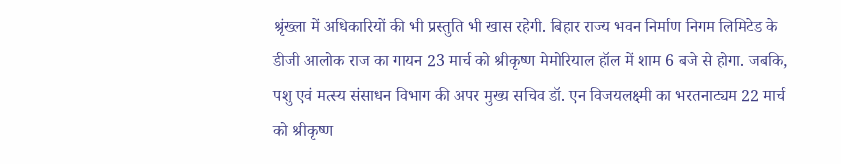श्रृंख्ला में अधिकारियों की भी प्रस्तुति भी खास रहेगी. बिहार राज्य भवन निर्माण निगम लिमिटेड के डीजी आलोक राज का गायन 23 मार्च को श्रीकृष्ण मेमोरियाल हॉल में शाम 6 बजे से होगा. जबकि, पशु एवं मत्स्य संसाधन विभाग की अपर मुख्य सचिव डॉ. एन विजयलक्ष्मी का भरतनाट्यम 22 मार्च को श्रीकृष्ण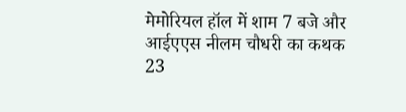मेमोरियल हॉल में शाम 7 बजे और आईएएस नीलम चौधरी का कथक 23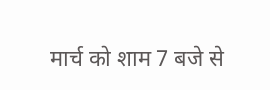मार्च को शाम 7 बजे से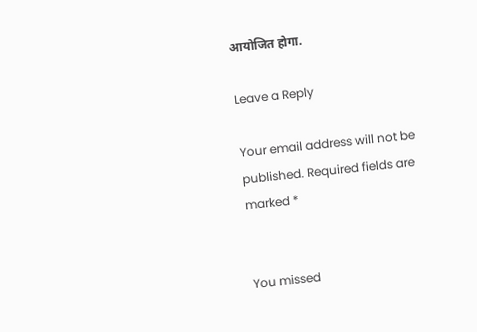आयोजित होगा.

Leave a Reply

Your email address will not be published. Required fields are marked *


You missed